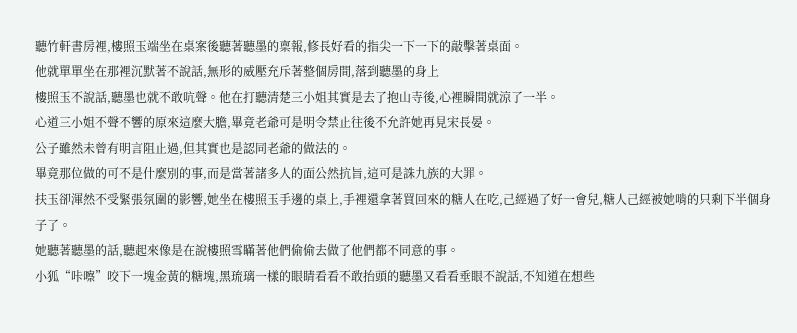聽竹軒書房裡,樓照玉端坐在桌案後聽著聽墨的稟報,修長好看的指尖一下一下的敲擊著桌面。
他就單單坐在那裡沉默著不說話,無形的威壓充斥著整個房間,落到聽墨的身上
樓照玉不說話,聽墨也就不敢吭聲。他在打聽清楚三小姐其實是去了抱山寺後,心裡瞬間就涼了一半。
心道三小姐不聲不響的原來這麼大膽,畢竟老爺可是明令禁止往後不允許她再見宋長晏。
公子雖然未曾有明言阻止過,但其實也是認同老爺的做法的。
畢竟那位做的可不是什麼別的事,而是當著諸多人的面公然抗旨,這可是誅九族的大罪。
扶玉卻渾然不受緊張氛圍的影響,她坐在樓照玉手邊的桌上,手裡還拿著買回來的糖人在吃,己經過了好一會兒,糖人己經被她啃的只剩下半個身子了。
她聽著聽墨的話,聽起來像是在說樓照雪瞞著他們偷偷去做了他們都不同意的事。
小狐“咔嚓”咬下一塊金黃的糖塊,黑琉璃一樣的眼睛看看不敢抬頭的聽墨又看看垂眼不說話,不知道在想些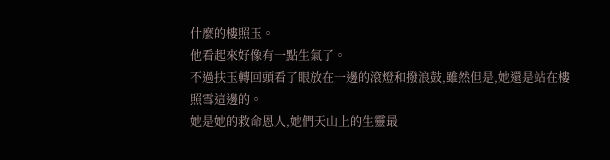什麼的樓照玉。
他看起來好像有一點生氣了。
不過扶玉轉回頭看了眼放在一邊的滾燈和撥浪鼓,雖然但是,她還是站在樓照雪這邊的。
她是她的救命恩人,她們天山上的生靈最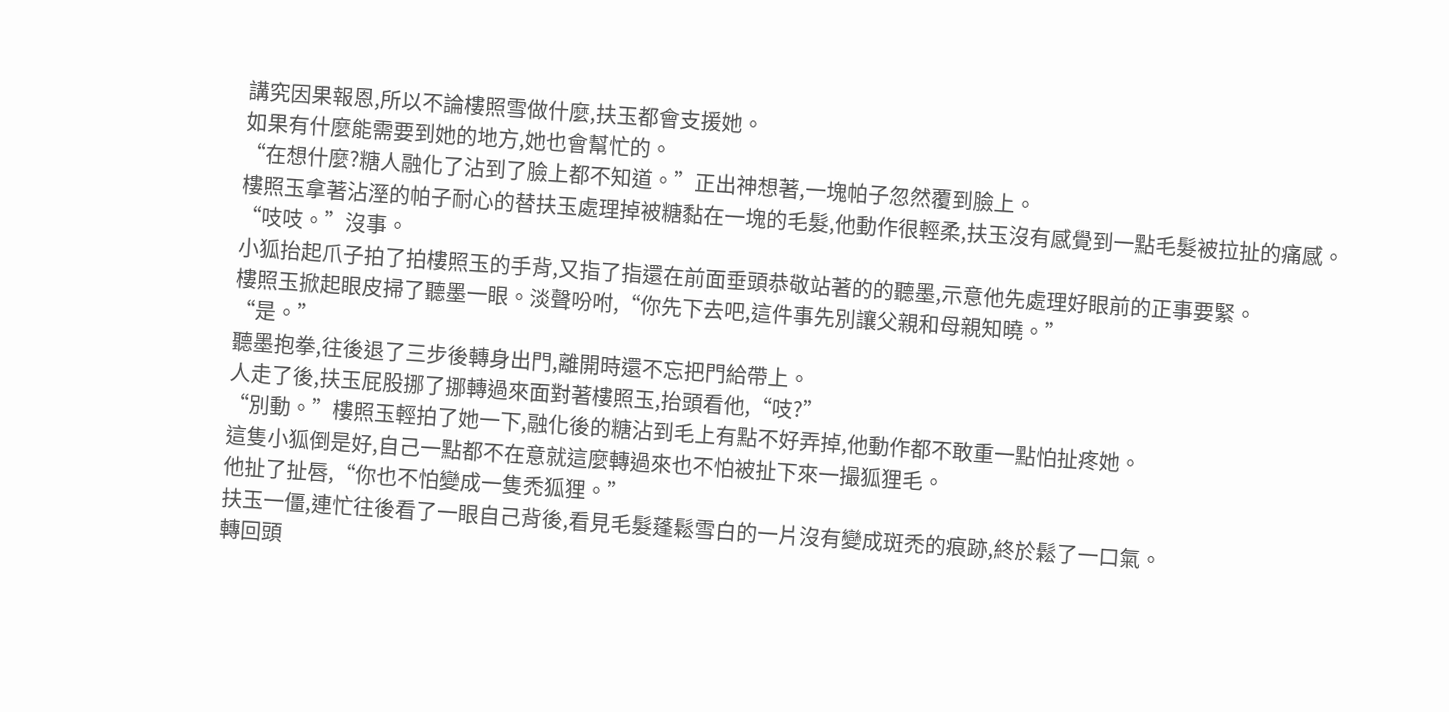講究因果報恩,所以不論樓照雪做什麼,扶玉都會支援她。
如果有什麼能需要到她的地方,她也會幫忙的。
“在想什麼?糖人融化了沾到了臉上都不知道。”正出神想著,一塊帕子忽然覆到臉上。
樓照玉拿著沾溼的帕子耐心的替扶玉處理掉被糖黏在一塊的毛髮,他動作很輕柔,扶玉沒有感覺到一點毛髮被拉扯的痛感。
“吱吱。”沒事。
小狐抬起爪子拍了拍樓照玉的手背,又指了指還在前面垂頭恭敬站著的的聽墨,示意他先處理好眼前的正事要緊。
樓照玉掀起眼皮掃了聽墨一眼。淡聲吩咐,“你先下去吧,這件事先別讓父親和母親知曉。”
“是。”
聽墨抱拳,往後退了三步後轉身出門,離開時還不忘把門給帶上。
人走了後,扶玉屁股挪了挪轉過來面對著樓照玉,抬頭看他,“吱?”
“別動。”樓照玉輕拍了她一下,融化後的糖沾到毛上有點不好弄掉,他動作都不敢重一點怕扯疼她。
這隻小狐倒是好,自己一點都不在意就這麼轉過來也不怕被扯下來一撮狐狸毛。
他扯了扯唇,“你也不怕變成一隻禿狐狸。”
扶玉一僵,連忙往後看了一眼自己背後,看見毛髮蓬鬆雪白的一片沒有變成斑禿的痕跡,終於鬆了一口氣。
轉回頭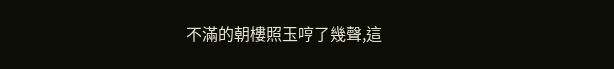不滿的朝樓照玉哼了幾聲,這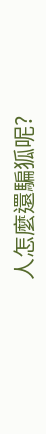人怎麼還騙狐呢?